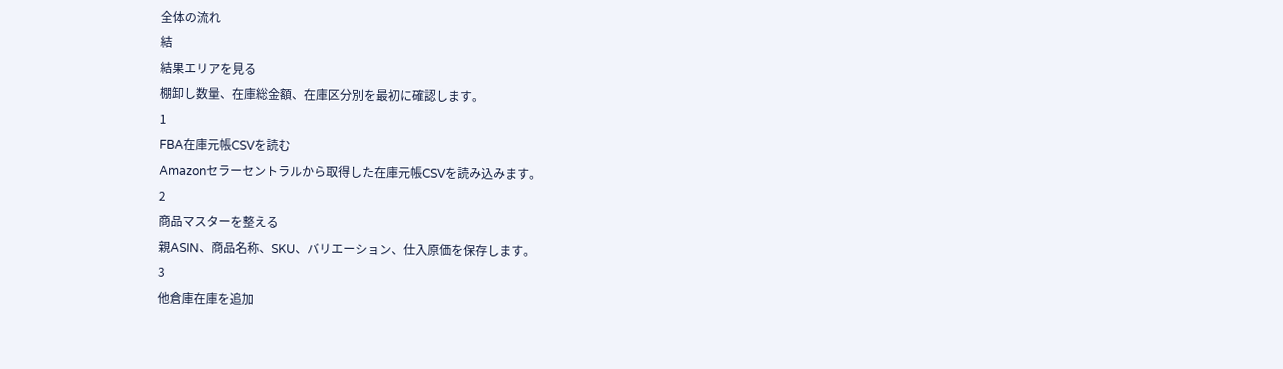全体の流れ
結
結果エリアを見る
棚卸し数量、在庫総金額、在庫区分別を最初に確認します。
1
FBA在庫元帳CSVを読む
Amazonセラーセントラルから取得した在庫元帳CSVを読み込みます。
2
商品マスターを整える
親ASIN、商品名称、SKU、バリエーション、仕入原価を保存します。
3
他倉庫在庫を追加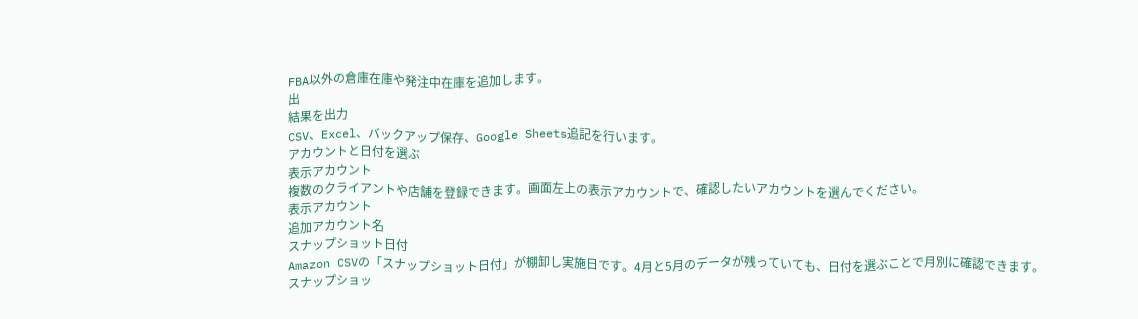FBA以外の倉庫在庫や発注中在庫を追加します。
出
結果を出力
CSV、Excel、バックアップ保存、Google Sheets追記を行います。
アカウントと日付を選ぶ
表示アカウント
複数のクライアントや店舗を登録できます。画面左上の表示アカウントで、確認したいアカウントを選んでください。
表示アカウント
追加アカウント名
スナップショット日付
Amazon CSVの「スナップショット日付」が棚卸し実施日です。4月と5月のデータが残っていても、日付を選ぶことで月別に確認できます。
スナップショッ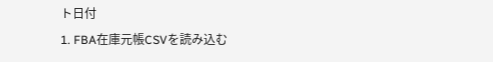ト日付
1. FBA在庫元帳CSVを読み込む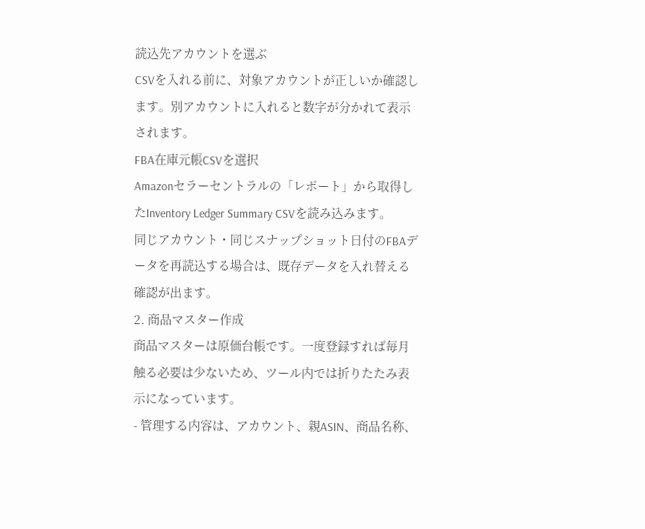読込先アカウントを選ぶ
CSVを入れる前に、対象アカウントが正しいか確認します。別アカウントに入れると数字が分かれて表示されます。
FBA在庫元帳CSVを選択
Amazonセラーセントラルの「レポート」から取得したInventory Ledger Summary CSVを読み込みます。
同じアカウント・同じスナップショット日付のFBAデータを再読込する場合は、既存データを入れ替える確認が出ます。
2. 商品マスター作成
商品マスターは原価台帳です。一度登録すれば毎月触る必要は少ないため、ツール内では折りたたみ表示になっています。
- 管理する内容は、アカウント、親ASIN、商品名称、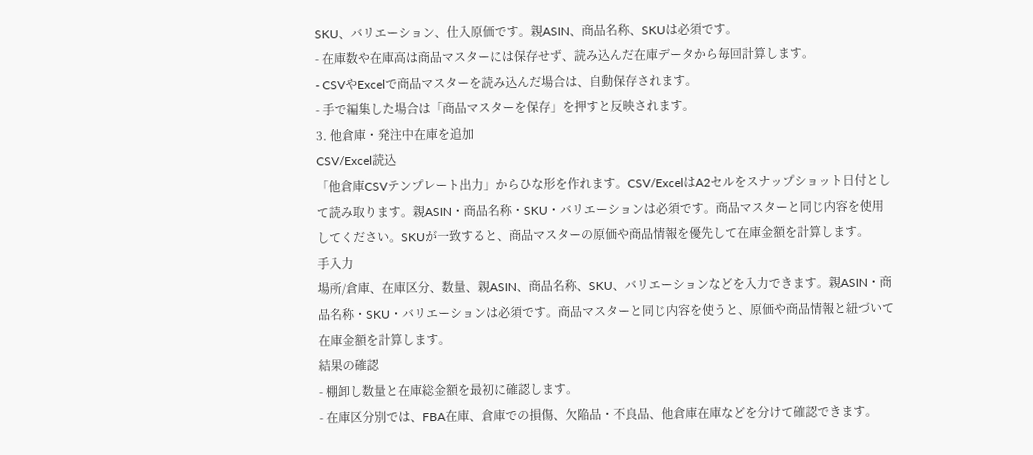SKU、バリエーション、仕入原価です。親ASIN、商品名称、SKUは必須です。
- 在庫数や在庫高は商品マスターには保存せず、読み込んだ在庫データから毎回計算します。
- CSVやExcelで商品マスターを読み込んだ場合は、自動保存されます。
- 手で編集した場合は「商品マスターを保存」を押すと反映されます。
3. 他倉庫・発注中在庫を追加
CSV/Excel読込
「他倉庫CSVテンプレート出力」からひな形を作れます。CSV/ExcelはA2セルをスナップショット日付として読み取ります。親ASIN・商品名称・SKU・バリエーションは必須です。商品マスターと同じ内容を使用してください。SKUが一致すると、商品マスターの原価や商品情報を優先して在庫金額を計算します。
手入力
場所/倉庫、在庫区分、数量、親ASIN、商品名称、SKU、バリエーションなどを入力できます。親ASIN・商品名称・SKU・バリエーションは必須です。商品マスターと同じ内容を使うと、原価や商品情報と紐づいて在庫金額を計算します。
結果の確認
- 棚卸し数量と在庫総金額を最初に確認します。
- 在庫区分別では、FBA在庫、倉庫での損傷、欠陥品・不良品、他倉庫在庫などを分けて確認できます。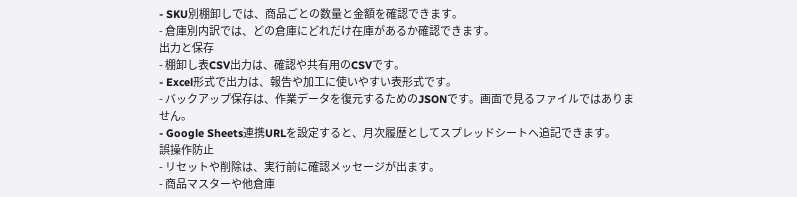- SKU別棚卸しでは、商品ごとの数量と金額を確認できます。
- 倉庫別内訳では、どの倉庫にどれだけ在庫があるか確認できます。
出力と保存
- 棚卸し表CSV出力は、確認や共有用のCSVです。
- Excel形式で出力は、報告や加工に使いやすい表形式です。
- バックアップ保存は、作業データを復元するためのJSONです。画面で見るファイルではありません。
- Google Sheets連携URLを設定すると、月次履歴としてスプレッドシートへ追記できます。
誤操作防止
- リセットや削除は、実行前に確認メッセージが出ます。
- 商品マスターや他倉庫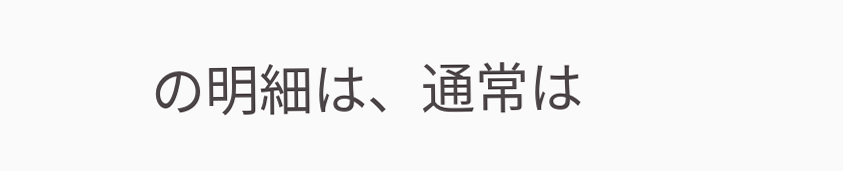の明細は、通常は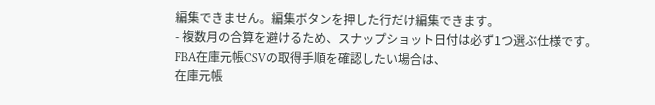編集できません。編集ボタンを押した行だけ編集できます。
- 複数月の合算を避けるため、スナップショット日付は必ず1つ選ぶ仕様です。
FBA在庫元帳CSVの取得手順を確認したい場合は、
在庫元帳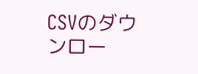CSVのダウンロー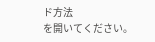ド方法
を開いてください。